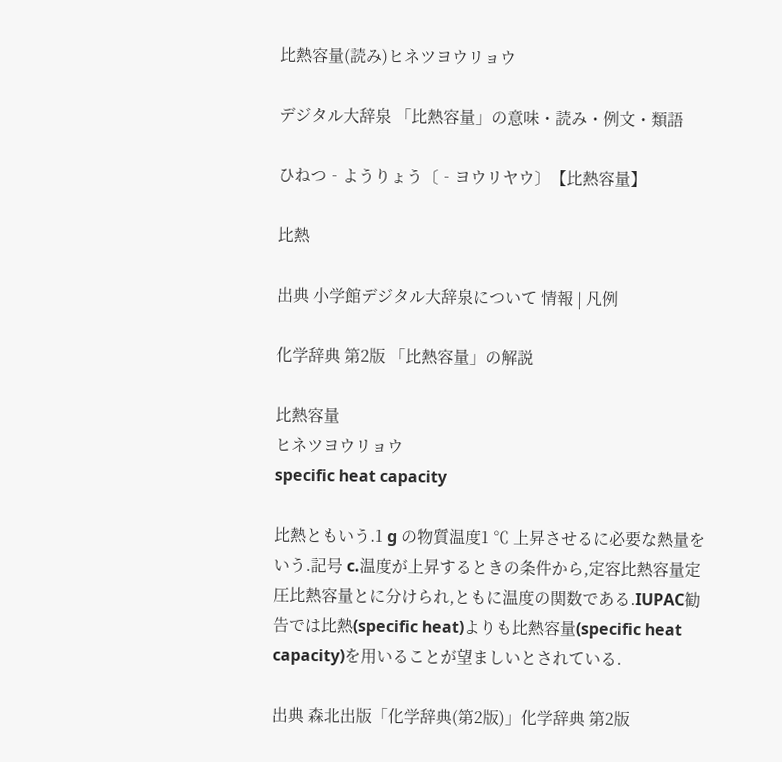比熱容量(読み)ヒネツヨウリョウ

デジタル大辞泉 「比熱容量」の意味・読み・例文・類語

ひねつ‐ようりょう〔‐ヨウリヤウ〕【比熱容量】

比熱

出典 小学館デジタル大辞泉について 情報 | 凡例

化学辞典 第2版 「比熱容量」の解説

比熱容量
ヒネツヨウリョウ
specific heat capacity

比熱ともいう.1 g の物質温度1 ℃ 上昇させるに必要な熱量をいう.記号 c.温度が上昇するときの条件から,定容比熱容量定圧比熱容量とに分けられ,ともに温度の関数である.IUPAC勧告では比熱(specific heat)よりも比熱容量(specific heat capacity)を用いることが望ましいとされている.

出典 森北出版「化学辞典(第2版)」化学辞典 第2版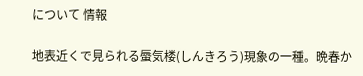について 情報

地表近くで見られる蜃気楼(しんきろう)現象の一種。晩春か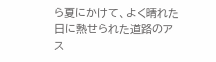ら夏にかけて、よく晴れた日に熱せられた道路のアス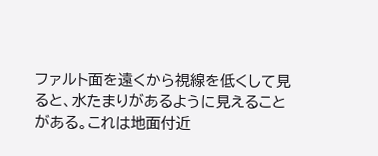ファルト面を遠くから視線を低くして見ると、水たまりがあるように見えることがある。これは地面付近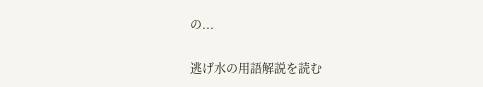の...

逃げ水の用語解説を読む